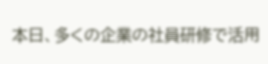本日、多くの企業の社員研修で活用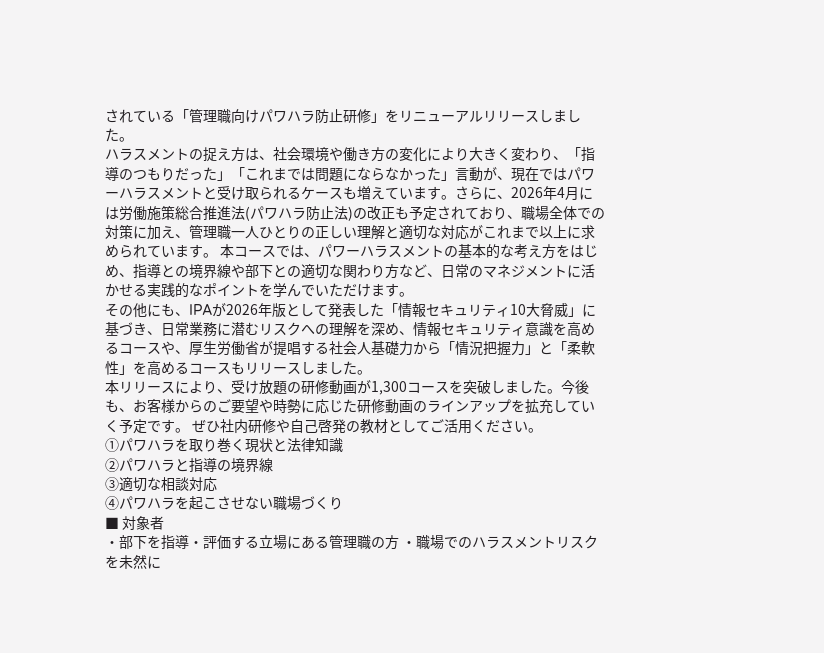されている「管理職向けパワハラ防止研修」をリニューアルリリースしました。
ハラスメントの捉え方は、社会環境や働き方の変化により大きく変わり、「指導のつもりだった」「これまでは問題にならなかった」言動が、現在ではパワーハラスメントと受け取られるケースも増えています。さらに、2026年4月には労働施策総合推進法(パワハラ防止法)の改正も予定されており、職場全体での対策に加え、管理職一人ひとりの正しい理解と適切な対応がこれまで以上に求められています。 本コースでは、パワーハラスメントの基本的な考え方をはじめ、指導との境界線や部下との適切な関わり方など、日常のマネジメントに活かせる実践的なポイントを学んでいただけます。
その他にも、IPAが2026年版として発表した「情報セキュリティ10大脅威」に基づき、日常業務に潜むリスクへの理解を深め、情報セキュリティ意識を高めるコースや、厚生労働省が提唱する社会人基礎力から「情況把握力」と「柔軟性」を高めるコースもリリースしました。
本リリースにより、受け放題の研修動画が1,300コースを突破しました。今後も、お客様からのご要望や時勢に応じた研修動画のラインアップを拡充していく予定です。 ぜひ社内研修や自己啓発の教材としてご活用ください。
①パワハラを取り巻く現状と法律知識
②パワハラと指導の境界線
③適切な相談対応
④パワハラを起こさせない職場づくり
■ 対象者
・部下を指導・評価する立場にある管理職の方 ・職場でのハラスメントリスクを未然に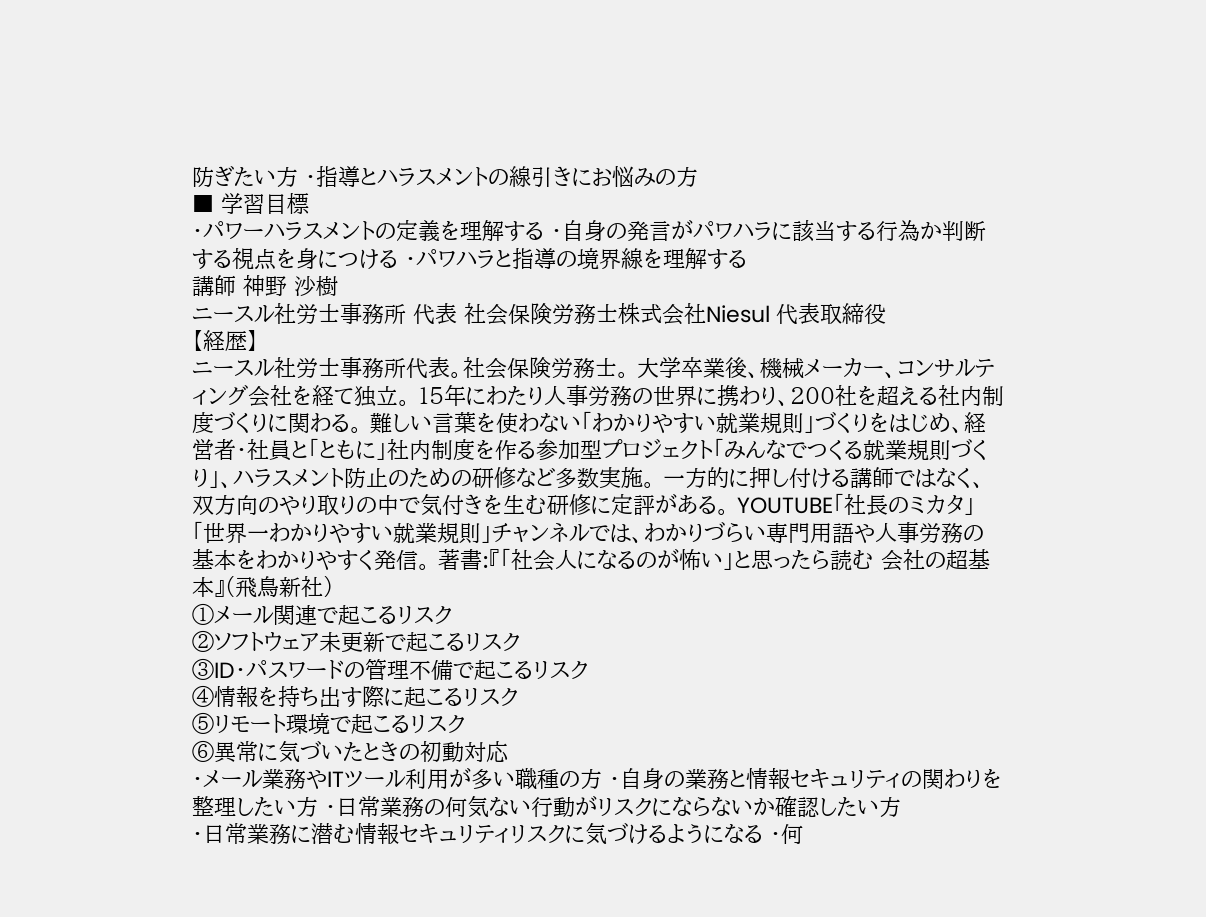防ぎたい方 ・指導とハラスメントの線引きにお悩みの方
■ 学習目標
・パワーハラスメントの定義を理解する ・自身の発言がパワハラに該当する行為か判断する視点を身につける ・パワハラと指導の境界線を理解する
講師 神野 沙樹
ニースル社労士事務所 代表 社会保険労務士株式会社Niesul 代表取締役
【経歴】
ニースル社労士事務所代表。社会保険労務士。 大学卒業後、機械メーカー、コンサルティング会社を経て独立。 15年にわたり人事労務の世界に携わり、200社を超える社内制度づくりに関わる。 難しい言葉を使わない「わかりやすい就業規則」づくりをはじめ、経営者・社員と「ともに」社内制度を作る参加型プロジェクト「みんなでつくる就業規則づくり」、ハラスメント防止のための研修など多数実施。 一方的に押し付ける講師ではなく、双方向のやり取りの中で気付きを生む研修に定評がある。 YOUTUBE「社長のミカタ」「世界一わかりやすい就業規則」チャンネルでは、わかりづらい専門用語や人事労務の基本をわかりやすく発信。 著書:『「社会人になるのが怖い」と思ったら読む 会社の超基本』(飛鳥新社)
①メール関連で起こるリスク
②ソフトウェア未更新で起こるリスク
③ID・パスワードの管理不備で起こるリスク
④情報を持ち出す際に起こるリスク
⑤リモート環境で起こるリスク
⑥異常に気づいたときの初動対応
・メール業務やITツール利用が多い職種の方 ・自身の業務と情報セキュリティの関わりを整理したい方 ・日常業務の何気ない行動がリスクにならないか確認したい方
・日常業務に潜む情報セキュリティリスクに気づけるようになる ・何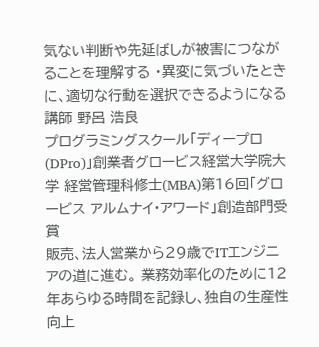気ない判断や先延ばしが被害につながることを理解する ・異変に気づいたときに、適切な行動を選択できるようになる
講師 野呂 浩良
プログラミングスクール「ディープロ(DPro)」創業者グロービス経営大学院大学 経営管理科修士(MBA)第16回「グロービス アルムナイ・アワード」創造部門受賞
販売、法人営業から29歳でITエンジニアの道に進む。 業務効率化のために12年あらゆる時間を記録し、独自の生産性向上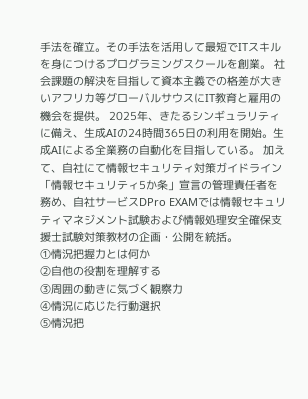手法を確立。その手法を活用して最短でITスキルを身につけるプログラミングスクールを創業。 社会課題の解決を目指して資本主義での格差が大きいアフリカ等グローバルサウスにIT教育と雇用の機会を提供。 2025年、きたるシンギュラリティに備え、生成AIの24時間365日の利用を開始。生成AIによる全業務の自動化を目指している。 加えて、自社にて情報セキュリティ対策ガイドライン「情報セキュリティ5か条」宣言の管理責任者を務め、自社サービスDPro EXAMでは情報セキュリティマネジメント試験および情報処理安全確保支援士試験対策教材の企画・公開を統括。
①情況把握力とは何か
②自他の役割を理解する
③周囲の動きに気づく観察力
④情況に応じた行動選択
⑤情況把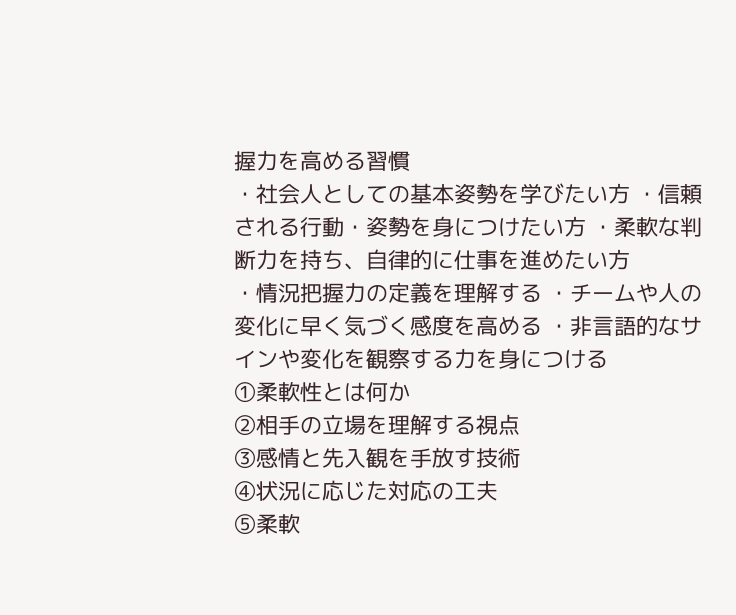握力を高める習慣
・社会人としての基本姿勢を学びたい方 ・信頼される行動・姿勢を身につけたい方 ・柔軟な判断力を持ち、自律的に仕事を進めたい方
・情況把握力の定義を理解する ・チームや人の変化に早く気づく感度を高める ・非言語的なサインや変化を観察する力を身につける
①柔軟性とは何か
②相手の立場を理解する視点
③感情と先入観を手放す技術
④状況に応じた対応の工夫
⑤柔軟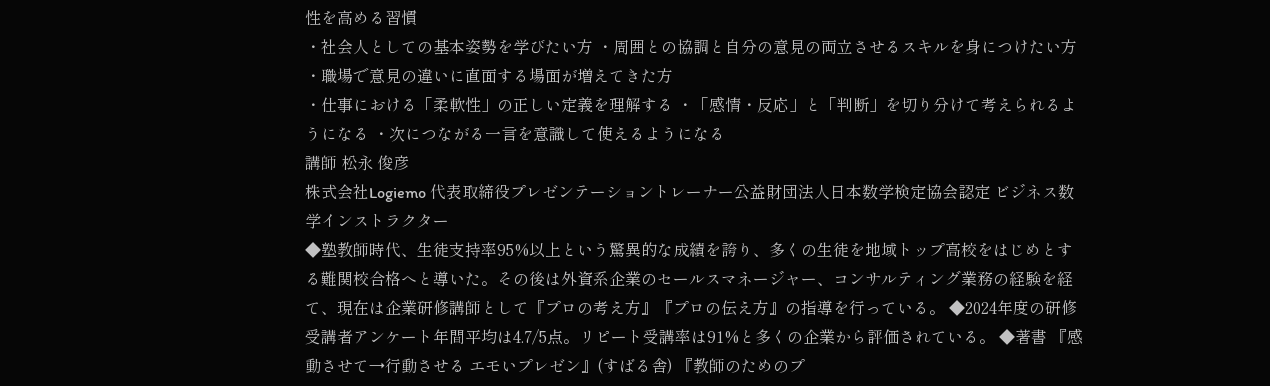性を高める習慣
・社会人としての基本姿勢を学びたい方 ・周囲との協調と自分の意見の両立させるスキルを身につけたい方 ・職場で意見の違いに直面する場面が増えてきた方
・仕事における「柔軟性」の正しい定義を理解する ・「感情・反応」と「判断」を切り分けて考えられるようになる ・次につながる一言を意識して使えるようになる
講師 松永 俊彦
株式会社Logiemo 代表取締役プレゼンテーショントレーナー公益財団法人日本数学検定協会認定 ビジネス数学インストラクター
◆塾教師時代、生徒支持率95%以上という驚異的な成績を誇り、多くの生徒を地域トップ高校をはじめとする難関校合格へと導いた。その後は外資系企業のセールスマネージャー、コンサルティング業務の経験を経て、現在は企業研修講師として『プロの考え方』『プロの伝え方』の指導を行っている。 ◆2024年度の研修受講者アンケート年間平均は4.7/5点。リピート受講率は91%と多くの企業から評価されている。 ◆著書 『感動させて→行動させる エモいプレゼン』(すばる舎) 『教師のためのプ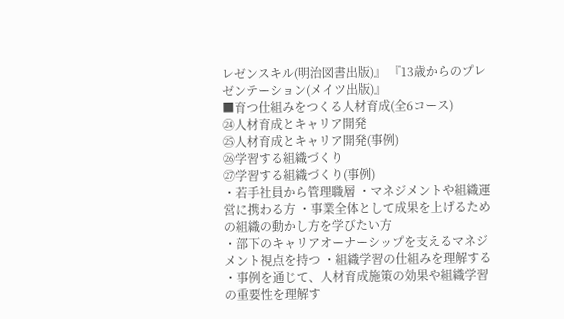レゼンスキル(明治図書出版)』 『13歳からのプレゼンテーション(メイツ出版)』
■育つ仕組みをつくる人材育成(全6コース)
㉔人材育成とキャリア開発
㉕人材育成とキャリア開発(事例)
㉖学習する組織づくり
㉗学習する組織づくり(事例)
・若手社員から管理職層 ・マネジメントや組織運営に携わる方 ・事業全体として成果を上げるための組織の動かし方を学びたい方
・部下のキャリアオーナーシップを支えるマネジメント視点を持つ ・組織学習の仕組みを理解する ・事例を通じて、人材育成施策の効果や組織学習の重要性を理解す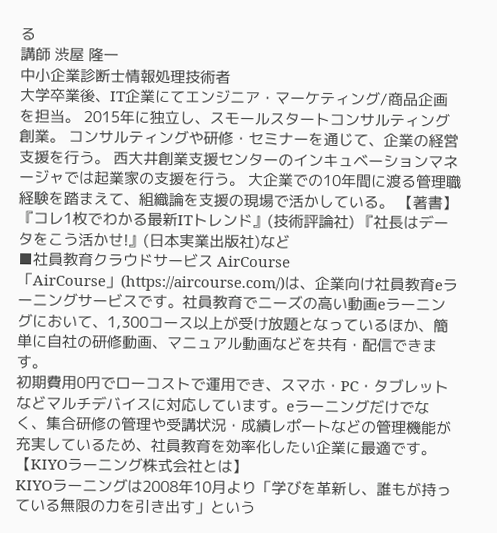る
講師 渋屋 隆一
中小企業診断士情報処理技術者
大学卒業後、IT企業にてエンジニア・マーケティング/商品企画を担当。 2015年に独立し、スモールスタートコンサルティング創業。 コンサルティングや研修・セミナーを通じて、企業の経営支援を行う。 西大井創業支援センターのインキュベーションマネージャでは起業家の支援を行う。 大企業での10年間に渡る管理職経験を踏まえて、組織論を支援の現場で活かしている。 【著書】 『コレ1枚でわかる最新ITトレンド』(技術評論社) 『社長はデータをこう活かせ!』(日本実業出版社)など
■社員教育クラウドサービス AirCourse
「AirCourse」(https://aircourse.com/)は、企業向け社員教育eラーニングサービスです。社員教育でニーズの高い動画eラーニングにおいて、1,300コース以上が受け放題となっているほか、簡単に自社の研修動画、マニュアル動画などを共有・配信できます。
初期費用0円でローコストで運用でき、スマホ・PC・タブレットなどマルチデバイスに対応しています。eラーニングだけでなく、集合研修の管理や受講状況・成績レポートなどの管理機能が充実しているため、社員教育を効率化したい企業に最適です。
【KIYOラーニング株式会社とは】
KIYOラーニングは2008年10月より「学びを革新し、誰もが持っている無限の力を引き出す」という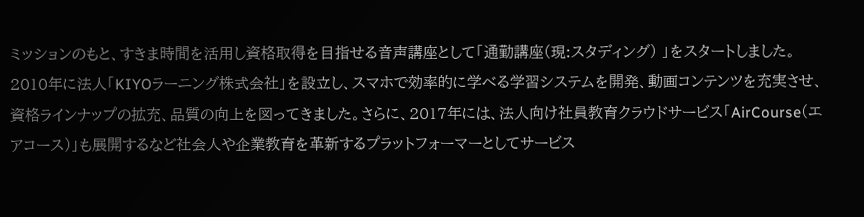ミッションのもと、すきま時間を活用し資格取得を目指せる音声講座として「通勤講座(現:スタディング) 」をスタートしました。2010年に法人「KIYOラーニング株式会社」を設立し、スマホで効率的に学べる学習システムを開発、動画コンテンツを充実させ、資格ラインナップの拡充、品質の向上を図ってきました。さらに、2017年には、法人向け社員教育クラウドサービス「AirCourse(エアコース)」も展開するなど社会人や企業教育を革新するプラットフォーマーとしてサービス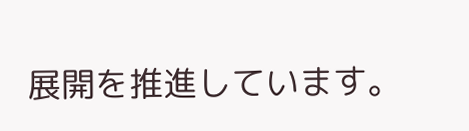展開を推進しています。